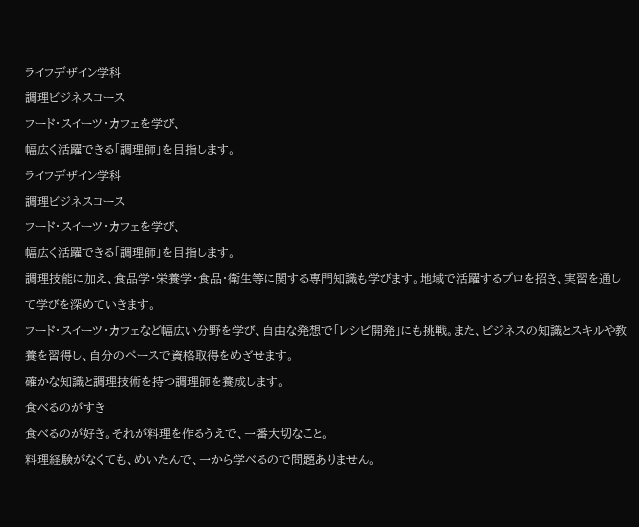ライフデザイン学科
調理ビジネスコース
フード・スイーツ・カフェを学び、
幅広く活躍できる「調理師」を目指します。
ライフデザイン学科
調理ビジネスコース
フード・スイーツ・カフェを学び、
幅広く活躍できる「調理師」を目指します。
調理技能に加え、食品学・栄養学・食品・衛生等に関する専門知識も学びます。地域で活躍するプロを招き、実習を通して学びを深めていきます。
フード・スイーツ・カフェなど幅広い分野を学び、自由な発想で「レシピ開発」にも挑戦。また、ビジネスの知識とスキルや教養を習得し、自分のペースで資格取得をめざせます。
確かな知識と調理技術を持つ調理師を養成します。
食べるのがすき
食べるのが好き。それが料理を作るうえで、一番大切なこと。
料理経験がなくても、めいたんで、一から学べるので問題ありません。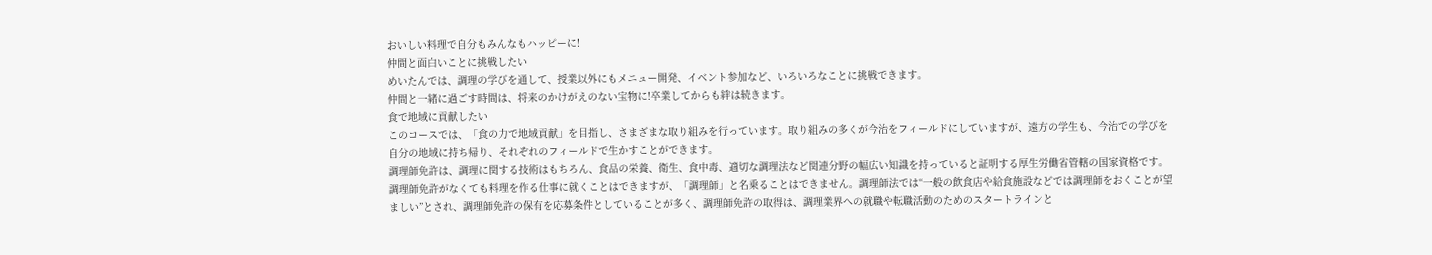おいしい料理で自分もみんなもハッピーに!
仲間と面白いことに挑戦したい
めいたんでは、調理の学びを通して、授業以外にもメニュー開発、イベント参加など、いろいろなことに挑戦できます。
仲間と一緒に過ごす時間は、将来のかけがえのない宝物に!卒業してからも絆は続きます。
食で地域に貢献したい
このコースでは、「食の力で地域貢献」を目指し、さまざまな取り組みを行っています。取り組みの多くが今治をフィールドにしていますが、遠方の学生も、今治での学びを自分の地域に持ち帰り、それぞれのフィールドで生かすことができます。
調理師免許は、調理に関する技術はもちろん、食品の栄養、衛生、食中毒、適切な調理法など関連分野の幅広い知識を持っていると証明する厚生労働省管轄の国家資格です。
調理師免許がなくても料理を作る仕事に就くことはできますが、「調理師」と名乗ることはできません。調理師法では“一般の飲食店や給食施設などでは調理師をおくことが望ましい”とされ、調理師免許の保有を応募条件としていることが多く、調理師免許の取得は、調理業界への就職や転職活動のためのスタートラインと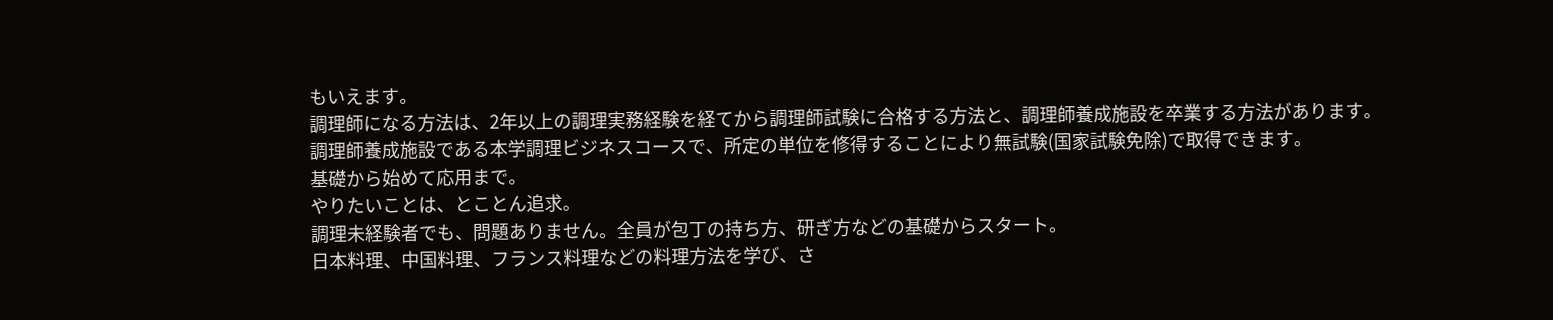もいえます。
調理師になる方法は、2年以上の調理実務経験を経てから調理師試験に合格する方法と、調理師養成施設を卒業する方法があります。
調理師養成施設である本学調理ビジネスコースで、所定の単位を修得することにより無試験(国家試験免除)で取得できます。
基礎から始めて応用まで。
やりたいことは、とことん追求。
調理未経験者でも、問題ありません。全員が包丁の持ち方、研ぎ方などの基礎からスタート。
日本料理、中国料理、フランス料理などの料理方法を学び、さ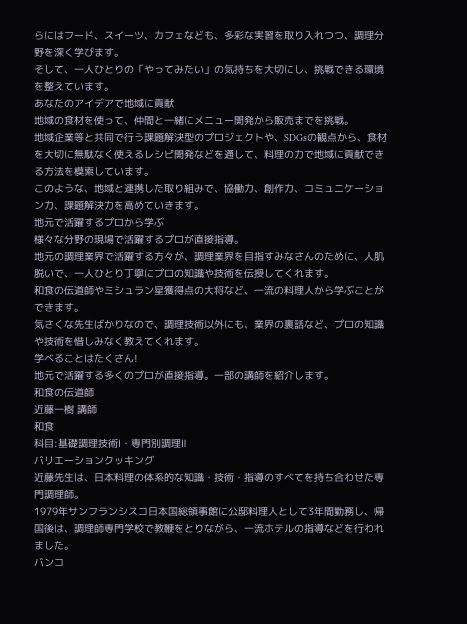らにはフード、スイーツ、カフェなども、多彩な実習を取り入れつつ、調理分野を深く学びます。
そして、一人ひとりの「やってみたい」の気持ちを大切にし、挑戦できる環境を整えています。
あなたのアイデアで地域に貢献
地域の食材を使って、仲間と一緒にメニュー開発から販売までを挑戦。
地域企業等と共同で行う課題解決型のプロジェクトや、SDGsの観点から、食材を大切に無駄なく使えるレシピ開発などを通して、料理の力で地域に貢献できる方法を模索しています。
このような、地域と連携した取り組みで、協働力、創作力、コミュニケーション力、課題解決力を高めていきます。
地元で活躍するプロから学ぶ
様々な分野の現場で活躍するプロが直接指導。
地元の調理業界で活躍する方々が、調理業界を目指すみなさんのために、人肌脱いで、一人ひとり丁寧にプロの知識や技術を伝授してくれます。
和食の伝道師やミシュラン星獲得点の大将など、一流の料理人から学ぶことができます。
気さくな先生ばかりなので、調理技術以外にも、業界の裏話など、プロの知識や技術を惜しみなく教えてくれます。
学べることはたくさん!
地元で活躍する多くのプロが直接指導。一部の講師を紹介します。
和食の伝道師
近藤一樹 講師
和食
科目:基礎調理技術Ⅰ・専門別調理Ⅱ
バリエーションクッキング
近藤先生は、日本料理の体系的な知識・技術・指導のすべてを持ち合わせた専門調理師。
1979年サンフランシスコ日本国総領事館に公邸料理人として3年間勤務し、帰国後は、調理師専門学校で教鞭をとりながら、一流ホテルの指導などを行われました。
バンコ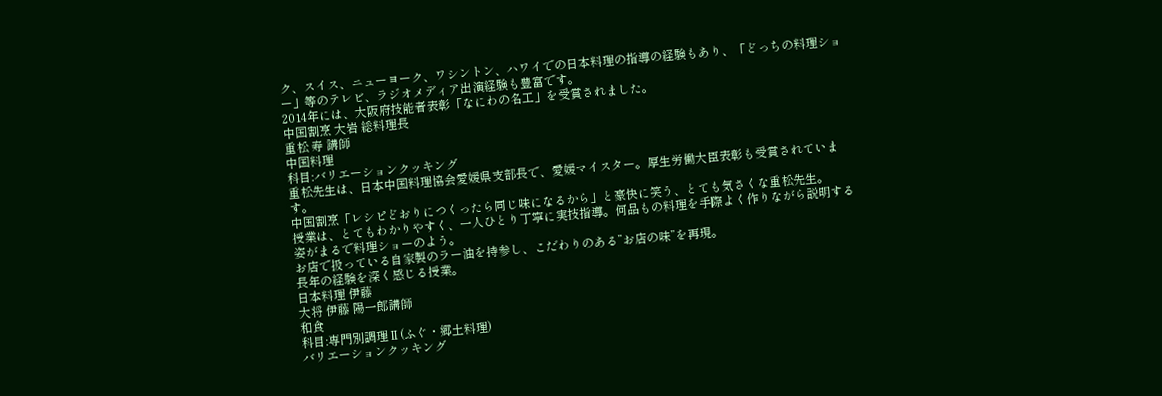ク、スイス、ニューヨーク、ワシントン、ハワイでの日本料理の指導の経験もあり、「どっちの料理ショー」等のテレビ、ラジオメディア出演経験も豊富です。
2014年には、大阪府技能者表彰「なにわの名工」を受賞されました。
中国割烹 大岩 総料理長
重松 寿 講師
中国料理
科目:バリエーションクッキング
重松先生は、日本中国料理協会愛媛県支部長で、愛媛マイスター。厚生労働大臣表彰も受賞されています。
中国割烹「レシピどおりにつくったら同じ味になるから」と豪快に笑う、とても気さくな重松先生。
授業は、とてもわかりやすく、一人ひとり丁寧に実技指導。何品もの料理を手際よく作りながら説明する姿がまるで料理ショーのよう。
お店で扱っている自家製のラー油を持参し、こだわりのある”お店の味”を再現。
長年の経験を深く感じる授業。
日本料理 伊藤
大将 伊藤 陽一郎講師
和食
科目:専門別調理Ⅱ(ふぐ・郷土料理)
バリエーションクッキング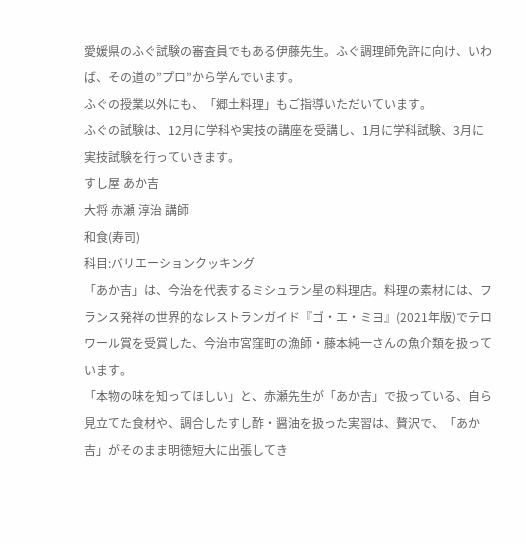愛媛県のふぐ試験の審査員でもある伊藤先生。ふぐ調理師免許に向け、いわば、その道の”プロ”から学んでいます。
ふぐの授業以外にも、「郷土料理」もご指導いただいています。
ふぐの試験は、12月に学科や実技の講座を受講し、1月に学科試験、3月に実技試験を行っていきます。
すし屋 あか吉
大将 赤瀬 淳治 講師
和食(寿司)
科目:バリエーションクッキング
「あか吉」は、今治を代表するミシュラン星の料理店。料理の素材には、フランス発祥の世界的なレストランガイド『ゴ・エ・ミヨ』(2021年版)でテロワール賞を受賞した、今治市宮窪町の漁師・藤本純一さんの魚介類を扱っています。
「本物の味を知ってほしい」と、赤瀬先生が「あか吉」で扱っている、自ら見立てた食材や、調合したすし酢・醤油を扱った実習は、贅沢で、「あか吉」がそのまま明徳短大に出張してき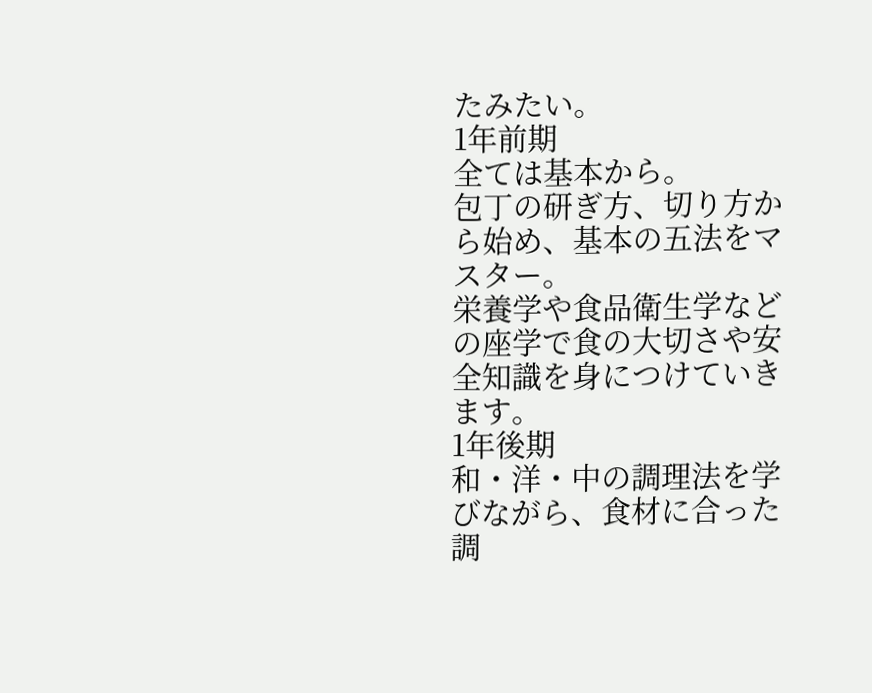たみたい。
1年前期
全ては基本から。
包丁の研ぎ方、切り方から始め、基本の五法をマスター。
栄養学や食品衛生学などの座学で食の大切さや安全知識を身につけていきます。
1年後期
和・洋・中の調理法を学びながら、食材に合った調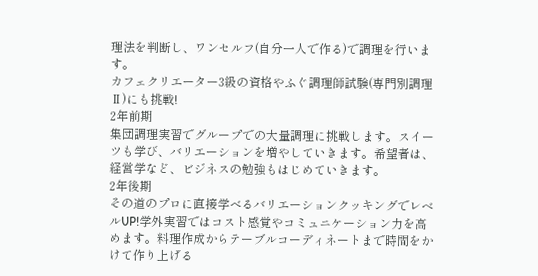理法を判断し、ワンセルフ(自分一人で作る)で調理を行います。
カフェクリエーター3級の資格やふぐ調理師試験(専門別調理Ⅱ)にも挑戦!
2年前期
集団調理実習でグループでの大量調理に挑戦します。スイーツも学び、バリエーションを増やしていきます。希望者は、経営学など、ビジネスの勉強もはじめていきます。
2年後期
その道のプロに直接学べるバリエーションクッキングでレベルUP!学外実習ではコスト感覚やコミュニケーション力を高めます。料理作成からテーブルコーディネートまで時間をかけて作り上げる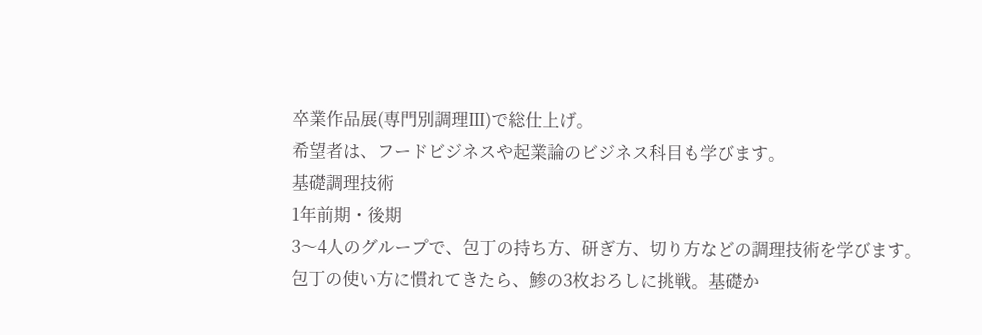卒業作品展(専門別調理Ⅲ)で総仕上げ。
希望者は、フードビジネスや起業論のビジネス科目も学びます。
基礎調理技術
1年前期・後期
3〜4人のグループで、包丁の持ち方、研ぎ方、切り方などの調理技術を学びます。
包丁の使い方に慣れてきたら、鯵の3枚おろしに挑戦。基礎か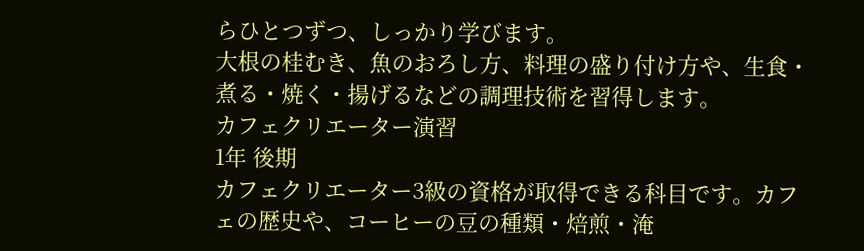らひとつずつ、しっかり学びます。
大根の桂むき、魚のおろし方、料理の盛り付け方や、生食・煮る・焼く・揚げるなどの調理技術を習得します。
カフェクリエーター演習
1年 後期
カフェクリエーター3級の資格が取得できる科目です。カフェの歴史や、コーヒーの豆の種類・焙煎・淹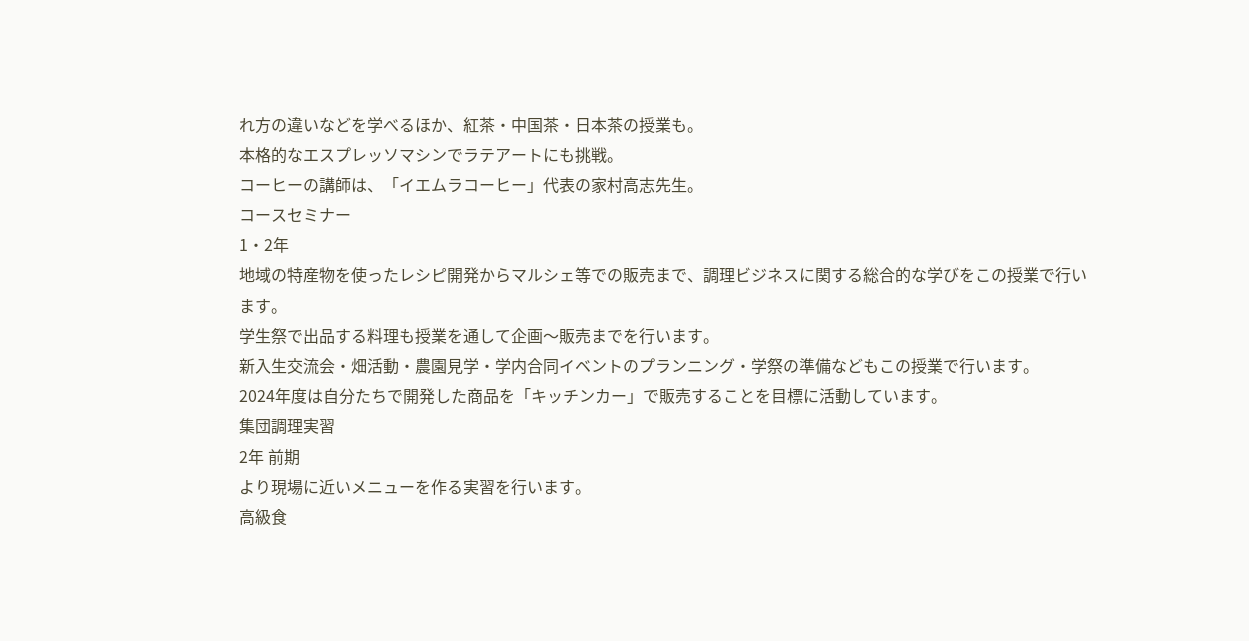れ方の違いなどを学べるほか、紅茶・中国茶・日本茶の授業も。
本格的なエスプレッソマシンでラテアートにも挑戦。
コーヒーの講師は、「イエムラコーヒー」代表の家村高志先生。
コースセミナー
1・2年
地域の特産物を使ったレシピ開発からマルシェ等での販売まで、調理ビジネスに関する総合的な学びをこの授業で行います。
学生祭で出品する料理も授業を通して企画〜販売までを行います。
新入生交流会・畑活動・農園見学・学内合同イベントのプランニング・学祭の準備などもこの授業で行います。
2024年度は自分たちで開発した商品を「キッチンカー」で販売することを目標に活動しています。
集団調理実習
2年 前期
より現場に近いメニューを作る実習を行います。
高級食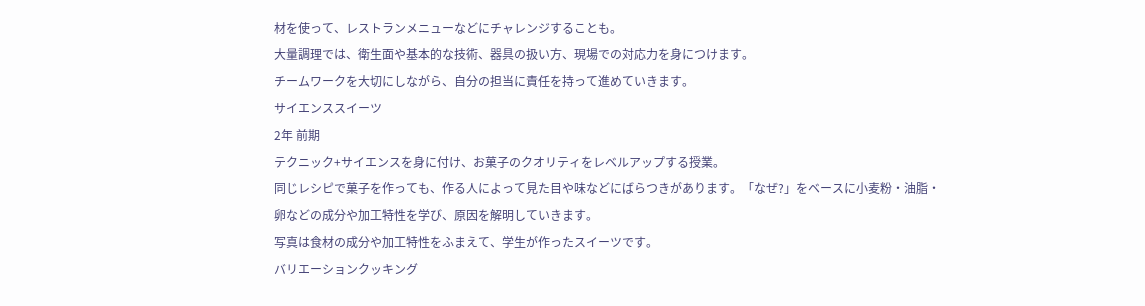材を使って、レストランメニューなどにチャレンジすることも。
大量調理では、衛生面や基本的な技術、器具の扱い方、現場での対応力を身につけます。
チームワークを大切にしながら、自分の担当に責任を持って進めていきます。
サイエンススイーツ
2年 前期
テクニック+サイエンスを身に付け、お菓子のクオリティをレベルアップする授業。
同じレシピで菓子を作っても、作る人によって見た目や味などにばらつきがあります。「なぜ?」をベースに小麦粉・油脂・卵などの成分や加工特性を学び、原因を解明していきます。
写真は食材の成分や加工特性をふまえて、学生が作ったスイーツです。
バリエーションクッキング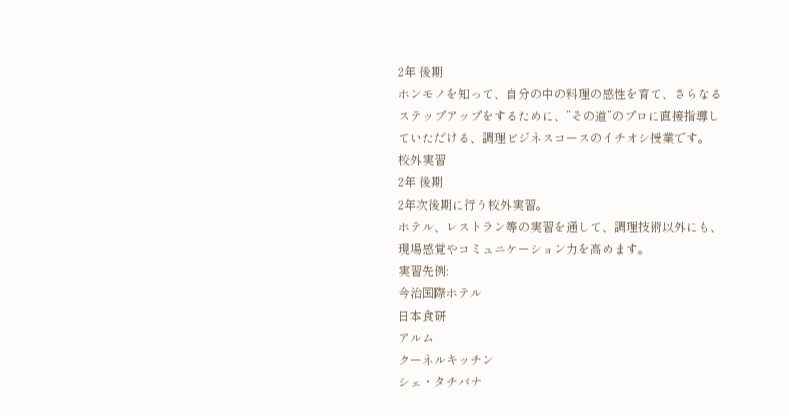2年 後期
ホンモノを知って、自分の中の料理の感性を育て、さらなるステップアップをするために、”その道”のプロに直接指導していただける、調理ビジネスコースのイチオシ授業です。
校外実習
2年 後期
2年次後期に行う校外実習。
ホテル、レストラン等の実習を通して、調理技術以外にも、現場感覚やコミュニケーション力を高めます。
実習先例:
今治国際ホテル
日本食研
アルム
クーネルキッチン
シェ・タチバナ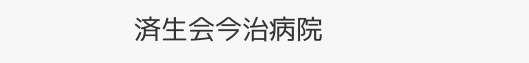済生会今治病院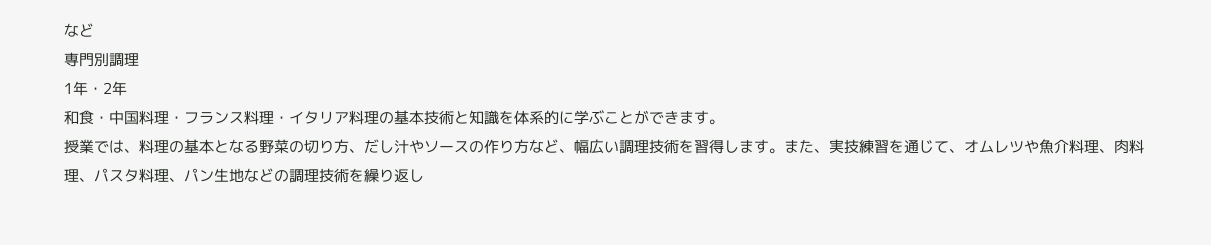など
専門別調理
1年・2年
和食・中国料理・フランス料理・イタリア料理の基本技術と知識を体系的に学ぶことができます。
授業では、料理の基本となる野菜の切り方、だし汁やソースの作り方など、幅広い調理技術を習得します。また、実技練習を通じて、オムレツや魚介料理、肉料理、パスタ料理、パン生地などの調理技術を繰り返し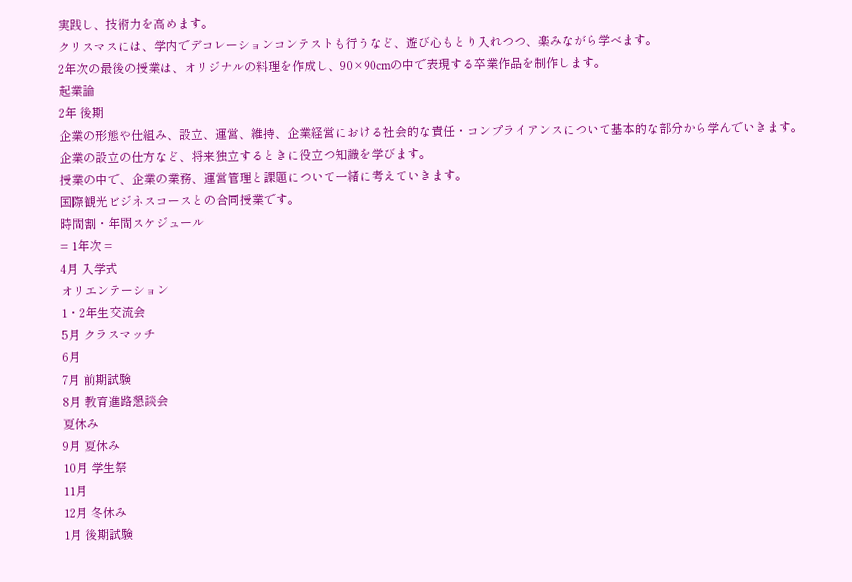実践し、技術力を高めます。
クリスマスには、学内でデコレーションコンテストも行うなど、遊び心もとり入れつつ、楽みながら学べます。
2年次の最後の授業は、オリジナルの料理を作成し、90×90cmの中で表現する卒業作品を制作します。
起業論
2年 後期
企業の形態や仕組み、設立、運営、維持、企業経営における社会的な責任・コンプライアンスについて基本的な部分から学んでいきます。
企業の設立の仕方など、将来独立するときに役立つ知識を学びます。
授業の中で、企業の業務、運営管理と課題について一緒に考えていきます。
国際観光ビジネスコースとの合同授業です。
時間割・年間スケジュール
= 1年次 =
4月 入学式
オリエンテーション
1・2年生交流会
5月 クラスマッチ
6月
7月 前期試験
8月 教育進路懇談会
夏休み
9月 夏休み
10月 学生祭
11月
12月 冬休み
1月 後期試験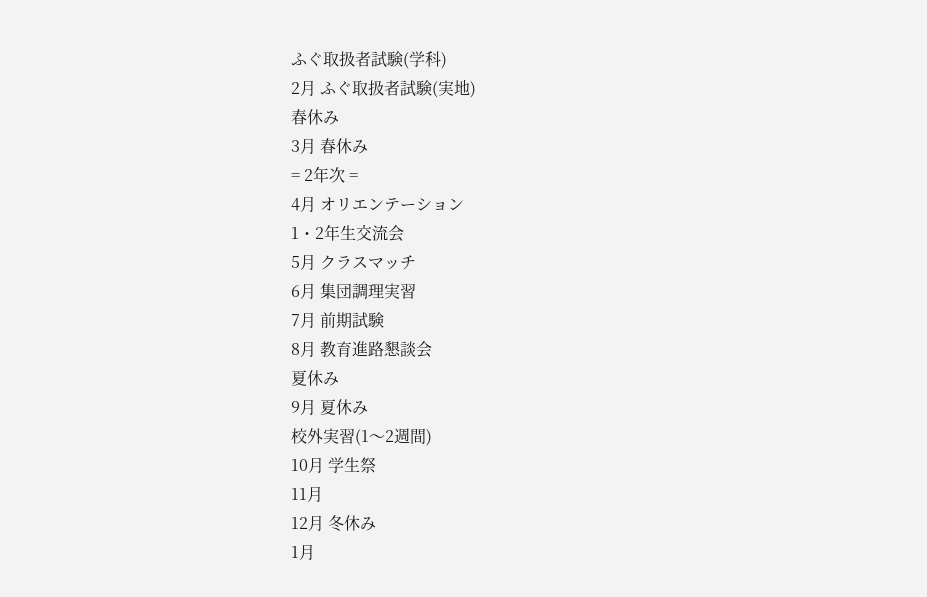ふぐ取扱者試験(学科)
2月 ふぐ取扱者試験(実地)
春休み
3月 春休み
= 2年次 =
4月 オリエンテーション
1・2年生交流会
5月 クラスマッチ
6月 集団調理実習
7月 前期試験
8月 教育進路懇談会
夏休み
9月 夏休み
校外実習(1〜2週間)
10月 学生祭
11月
12月 冬休み
1月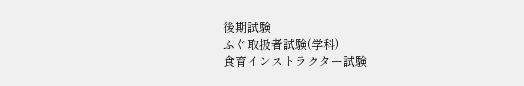後期試験
ふぐ取扱者試験(学科)
食育インストラクター試験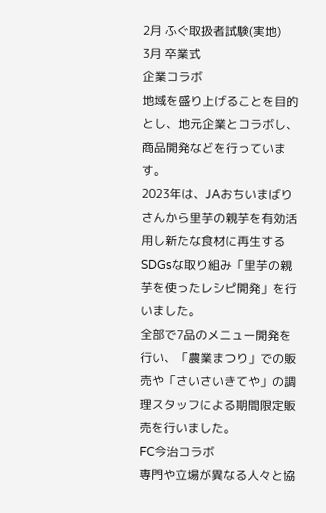2月 ふぐ取扱者試験(実地)
3月 卒業式
企業コラボ
地域を盛り上げることを目的とし、地元企業とコラボし、商品開発などを行っています。
2023年は、JAおちいまばりさんから里芋の親芋を有効活用し新たな食材に再生するSDGsな取り組み「里芋の親芋を使ったレシピ開発」を行いました。
全部で7品のメニュー開発を行い、「農業まつり」での販売や「さいさいきてや」の調理スタッフによる期間限定販売を行いました。
FC今治コラボ
専門や立場が異なる人々と協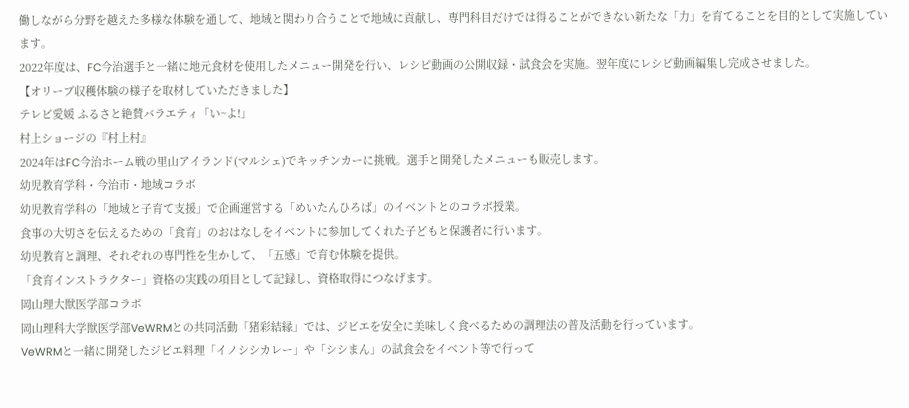働しながら分野を越えた多様な体験を通して、地域と関わり合うことで地域に貢献し、専門科目だけでは得ることができない新たな「力」を育てることを目的として実施しています。
2022年度は、FC今治選手と一緒に地元食材を使用したメニュー開発を行い、レシピ動画の公開収録・試食会を実施。翌年度にレシピ動画編集し完成させました。
【オリーブ収穫体験の様子を取材していただきました】
テレビ愛媛 ふるさと絶賛バラエティ「い~よ!」
村上ショージの『村上村』
2024年はFC今治ホーム戦の里山アイランド(マルシェ)でキッチンカーに挑戦。選手と開発したメニューも販売します。
幼児教育学科・今治市・地域コラボ
幼児教育学科の「地域と子育て支援」で企画運営する「めいたんひろば」のイベントとのコラボ授業。
食事の大切さを伝えるための「食育」のおはなしをイベントに参加してくれた子どもと保護者に行います。
幼児教育と調理、それぞれの専門性を生かして、「五感」で育む体験を提供。
「食育インストラクター」資格の実践の項目として記録し、資格取得につなげます。
岡山理大獣医学部コラボ
岡山理科大学獣医学部VeWRMとの共同活動「猪彩結縁」では、ジビエを安全に美味しく食べるための調理法の普及活動を行っています。
VeWRMと一緒に開発したジビエ料理「イノシシカレー」や「シシまん」の試食会をイベント等で行って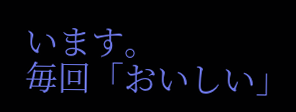います。
毎回「おいしい」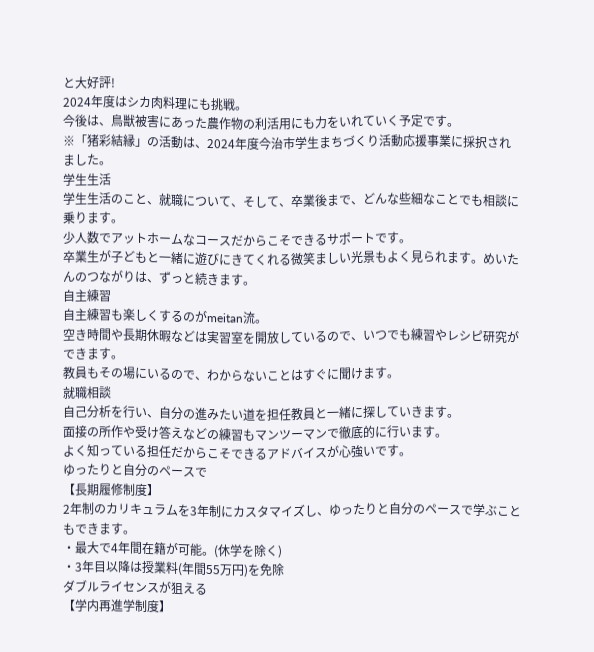と大好評!
2024年度はシカ肉料理にも挑戦。
今後は、鳥獣被害にあった農作物の利活用にも力をいれていく予定です。
※「猪彩結縁」の活動は、2024年度今治市学生まちづくり活動応援事業に採択されました。
学生生活
学生生活のこと、就職について、そして、卒業後まで、どんな些細なことでも相談に乗ります。
少人数でアットホームなコースだからこそできるサポートです。
卒業生が子どもと一緒に遊びにきてくれる微笑ましい光景もよく見られます。めいたんのつながりは、ずっと続きます。
自主練習
自主練習も楽しくするのがmeitan流。
空き時間や長期休暇などは実習室を開放しているので、いつでも練習やレシピ研究ができます。
教員もその場にいるので、わからないことはすぐに聞けます。
就職相談
自己分析を行い、自分の進みたい道を担任教員と一緒に探していきます。
面接の所作や受け答えなどの練習もマンツーマンで徹底的に行います。
よく知っている担任だからこそできるアドバイスが心強いです。
ゆったりと自分のペースで
【長期履修制度】
2年制のカリキュラムを3年制にカスタマイズし、ゆったりと自分のペースで学ぶこともできます。
・最大で4年間在籍が可能。(休学を除く)
・3年目以降は授業料(年間55万円)を免除
ダブルライセンスが狙える
【学内再進学制度】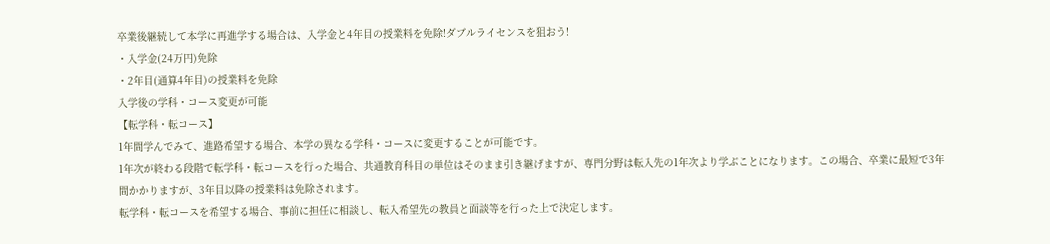卒業後継続して本学に再進学する場合は、入学金と4年目の授業料を免除!ダブルライセンスを狙おう!
・入学金(24万円)免除
・2年目(通算4年目)の授業料を免除
入学後の学科・コース変更が可能
【転学科・転コース】
1年間学んでみて、進路希望する場合、本学の異なる学科・コースに変更することが可能です。
1年次が終わる段階で転学科・転コースを行った場合、共通教育科目の単位はそのまま引き継げますが、専門分野は転入先の1年次より学ぶことになります。この場合、卒業に最短で3年間かかりますが、3年目以降の授業料は免除されます。
転学科・転コースを希望する場合、事前に担任に相談し、転入希望先の教員と面談等を行った上で決定します。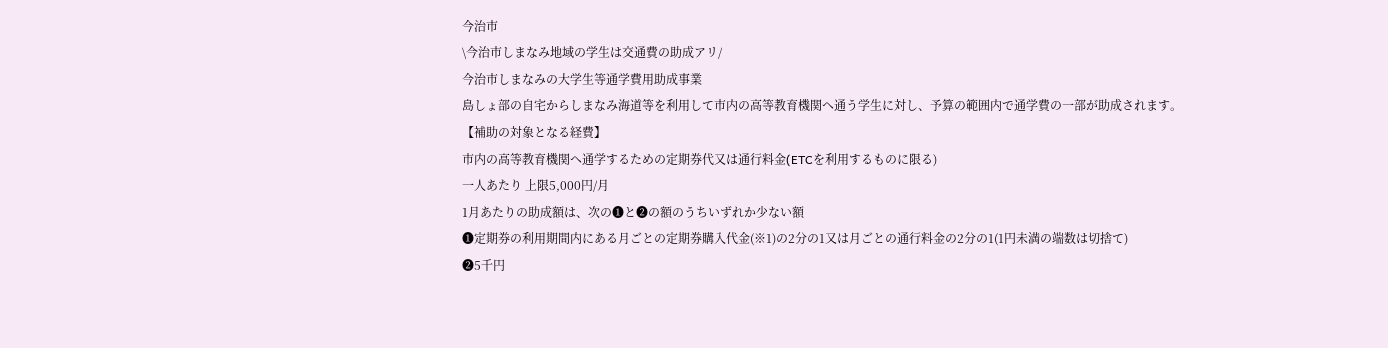今治市
\今治市しまなみ地域の学生は交通費の助成アリ/
今治市しまなみの大学生等通学費用助成事業
島しょ部の自宅からしまなみ海道等を利用して市内の高等教育機関へ通う学生に対し、予算の範囲内で通学費の一部が助成されます。
【補助の対象となる経費】
市内の高等教育機関へ通学するための定期券代又は通行料金(ETCを利用するものに限る)
一人あたり 上限5,000円/月
1月あたりの助成額は、次の❶と❷の額のうちいずれか少ない額
❶定期券の利用期間内にある月ごとの定期券購入代金(※1)の2分の1又は月ごとの通行料金の2分の1(1円未満の端数は切捨て)
❷5千円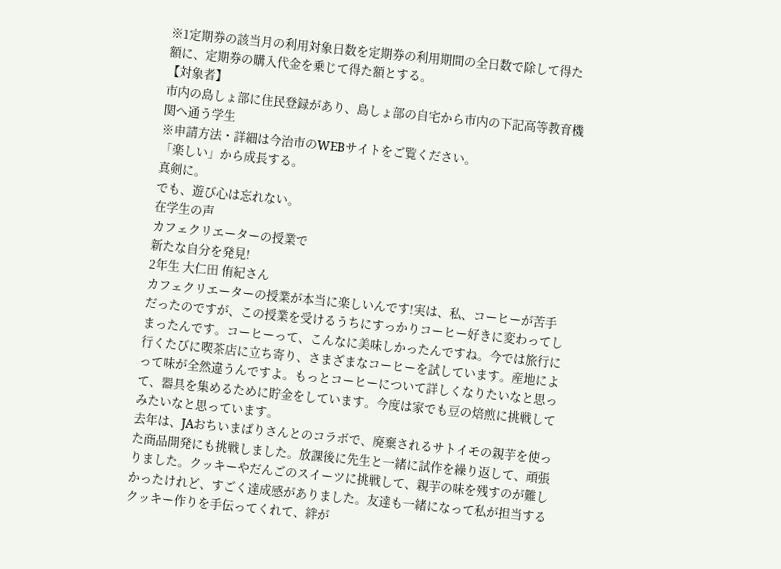※1定期券の該当月の利用対象日数を定期券の利用期間の全日数で除して得た額に、定期券の購入代金を乗じて得た額とする。
【対象者】
市内の島しょ部に住民登録があり、島しょ部の自宅から市内の下記高等教育機関へ通う学生
※申請方法・詳細は今治市のWEBサイトをご覧ください。
「楽しい」から成長する。
真剣に。
でも、遊び心は忘れない。
在学生の声
カフェクリエーターの授業で
新たな自分を発見!
2年生 大仁田 侑紀さん
カフェクリエーターの授業が本当に楽しいんです!実は、私、コーヒーが苦手だったのですが、この授業を受けるうちにすっかりコーヒー好きに変わってしまったんです。コーヒーって、こんなに美味しかったんですね。今では旅行に行くたびに喫茶店に立ち寄り、さまざまなコーヒーを試しています。産地によって味が全然違うんですよ。もっとコーヒーについて詳しくなりたいなと思って、器具を集めるために貯金をしています。今度は家でも豆の焙煎に挑戦してみたいなと思っています。
去年は、JAおちいまばりさんとのコラボで、廃棄されるサトイモの親芋を使った商品開発にも挑戦しました。放課後に先生と一緒に試作を繰り返して、頑張りました。クッキーやだんごのスイーツに挑戦して、親芋の味を残すのが難しかったけれど、すごく達成感がありました。友達も一緒になって私が担当するクッキー作りを手伝ってくれて、絆が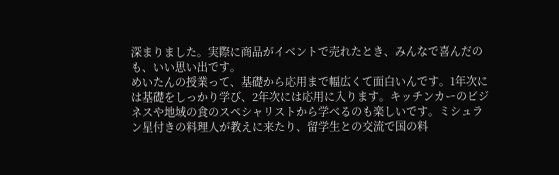深まりました。実際に商品がイベントで売れたとき、みんなで喜んだのも、いい思い出です。
めいたんの授業って、基礎から応用まで幅広くて面白いんです。1年次には基礎をしっかり学び、2年次には応用に入ります。キッチンカーのビジネスや地域の食のスペシャリストから学べるのも楽しいです。ミシュラン星付きの料理人が教えに来たり、留学生との交流で国の料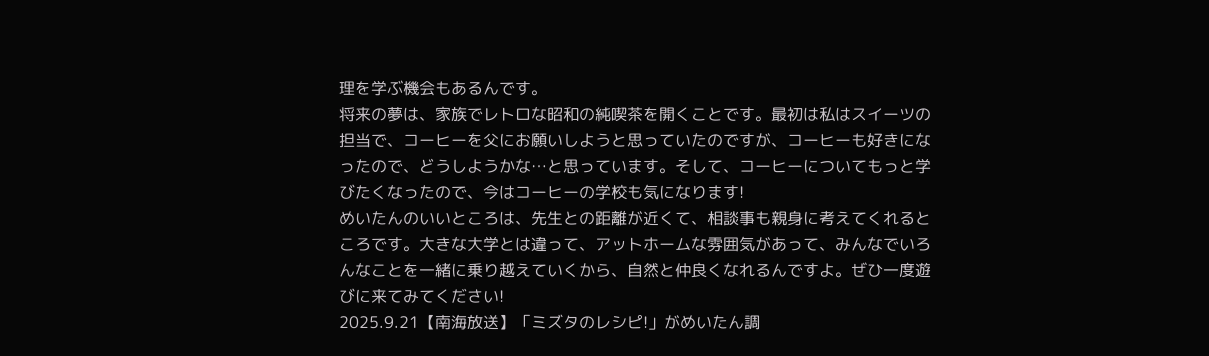理を学ぶ機会もあるんです。
将来の夢は、家族でレトロな昭和の純喫茶を開くことです。最初は私はスイーツの担当で、コーヒーを父にお願いしようと思っていたのですが、コーヒーも好きになったので、どうしようかな…と思っています。そして、コーヒーについてもっと学びたくなったので、今はコーヒーの学校も気になります!
めいたんのいいところは、先生との距離が近くて、相談事も親身に考えてくれるところです。大きな大学とは違って、アットホームな雰囲気があって、みんなでいろんなことを一緒に乗り越えていくから、自然と仲良くなれるんですよ。ぜひ一度遊びに来てみてください!
2025.9.21【南海放送】「ミズタのレシピ!」がめいたん調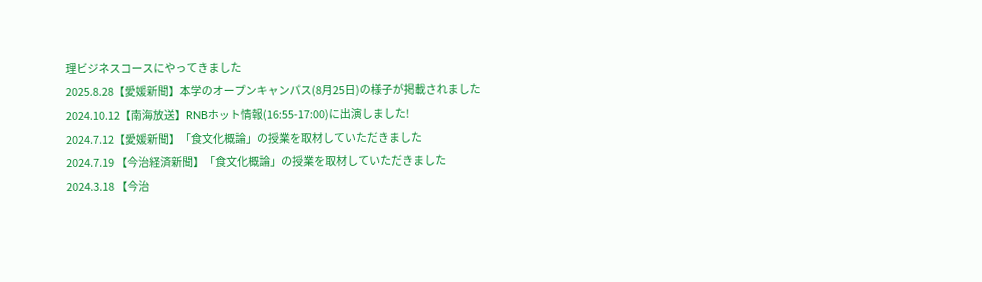理ビジネスコースにやってきました
2025.8.28【愛媛新聞】本学のオープンキャンパス(8月25日)の様子が掲載されました
2024.10.12【南海放送】RNBホット情報(16:55-17:00)に出演しました!
2024.7.12【愛媛新聞】「食文化概論」の授業を取材していただきました
2024.7.19 【今治経済新聞】「食文化概論」の授業を取材していただきました
2024.3.18 【今治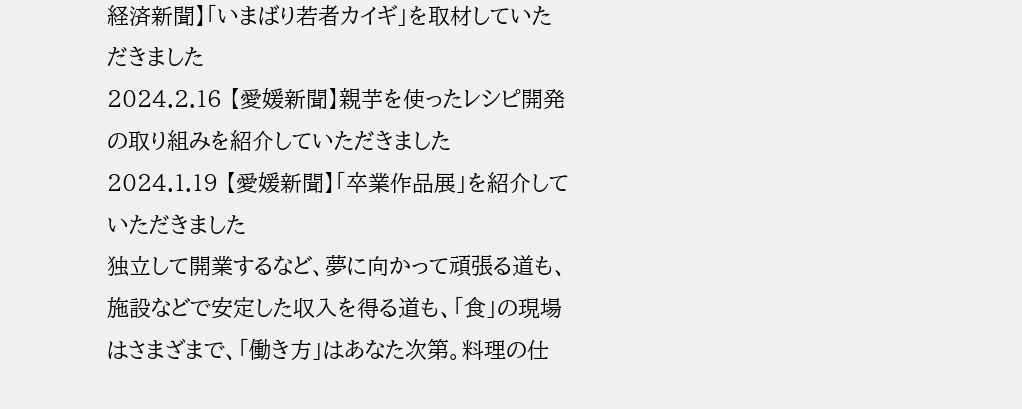経済新聞】「いまばり若者カイギ」を取材していただきました
2024.2.16 【愛媛新聞】親芋を使ったレシピ開発の取り組みを紹介していただきました
2024.1.19 【愛媛新聞】「卒業作品展」を紹介していただきました
独立して開業するなど、夢に向かって頑張る道も、施設などで安定した収入を得る道も、「食」の現場はさまざまで、「働き方」はあなた次第。料理の仕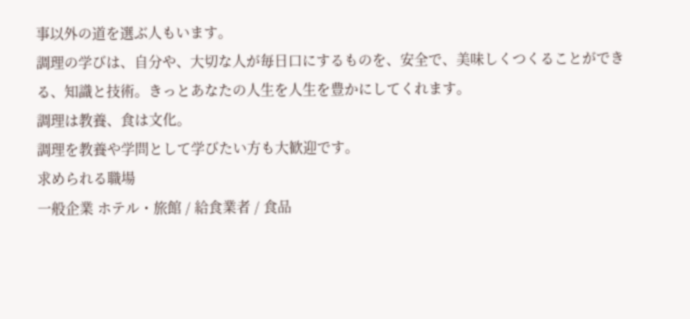事以外の道を選ぶ人もいます。
調理の学びは、自分や、大切な人が毎日口にするものを、安全で、美味しくつくることができる、知識と技術。きっとあなたの人生を人生を豊かにしてくれます。
調理は教養、食は文化。
調理を教養や学問として学びたい方も大歓迎です。
求められる職場
一般企業 ホテル・旅館 / 給食業者 / 食品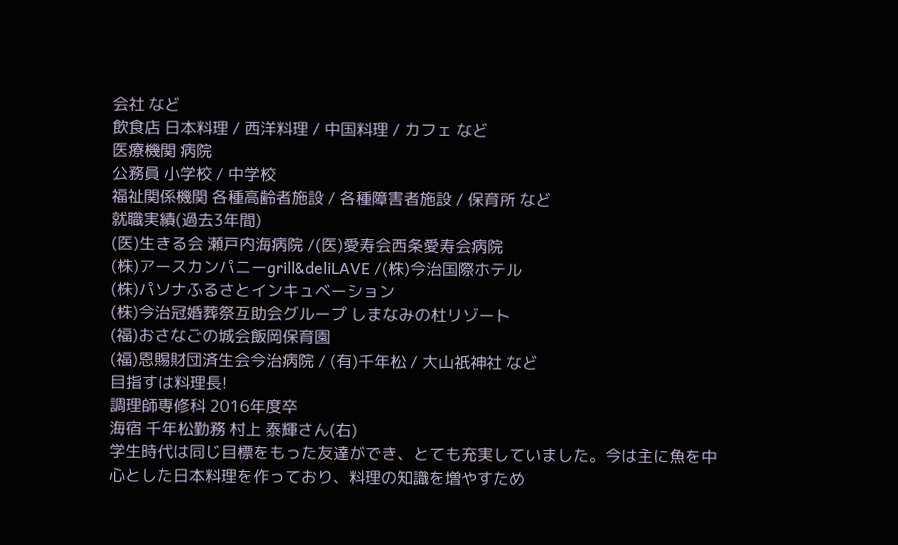会社 など
飲食店 日本料理 / 西洋料理 / 中国料理 / カフェ など
医療機関 病院
公務員 小学校 / 中学校
福祉関係機関 各種高齢者施設 / 各種障害者施設 / 保育所 など
就職実績(過去3年間)
(医)生きる会 瀬戸内海病院 /(医)愛寿会西条愛寿会病院
(株)アースカンパニーgrill&deliLAVE /(株)今治国際ホテル
(株)パソナふるさとインキュベーション
(株)今治冠婚葬祭互助会グループ しまなみの杜リゾート
(福)おさなごの城会飯岡保育園
(福)恩賜財団済生会今治病院 / (有)千年松 / 大山祇神社 など
目指すは料理長!
調理師専修科 2016年度卒
海宿 千年松勤務 村上 泰輝さん(右)
学生時代は同じ目標をもった友達ができ、とても充実していました。今は主に魚を中心とした日本料理を作っており、料理の知識を増やすため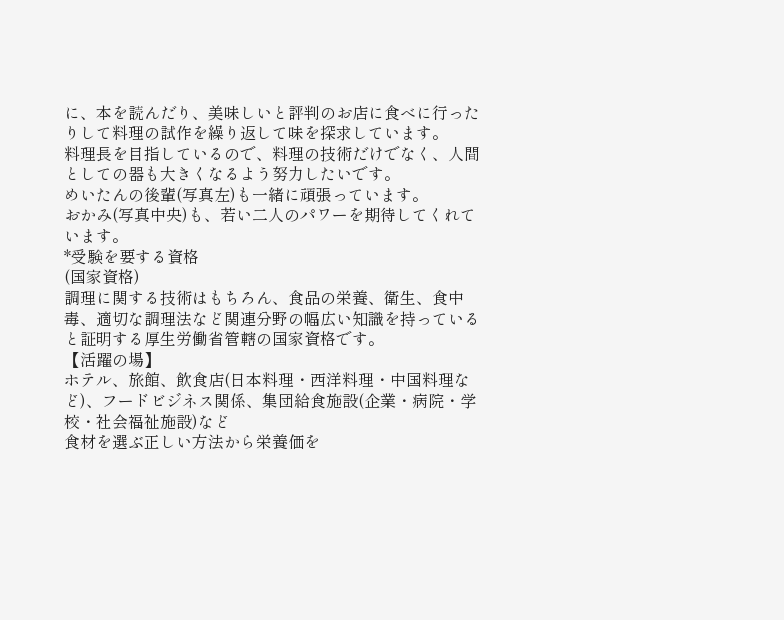に、本を読んだり、美味しいと評判のお店に食べに行ったりして料理の試作を繰り返して味を探求しています。
料理長を目指しているので、料理の技術だけでなく、人間としての器も大きくなるよう努力したいです。
めいたんの後輩(写真左)も一緒に頑張っています。
おかみ(写真中央)も、若い二人のパワーを期待してくれています。
*受験を要する資格
(国家資格)
調理に関する技術はもちろん、食品の栄養、衛生、食中毒、適切な調理法など関連分野の幅広い知識を持っていると証明する厚生労働省管轄の国家資格です。
【活躍の場】
ホテル、旅館、飲食店(日本料理・西洋料理・中国料理など)、フードビジネス関係、集団給食施設(企業・病院・学校・社会福祉施設)など
食材を選ぶ正しい方法から栄養価を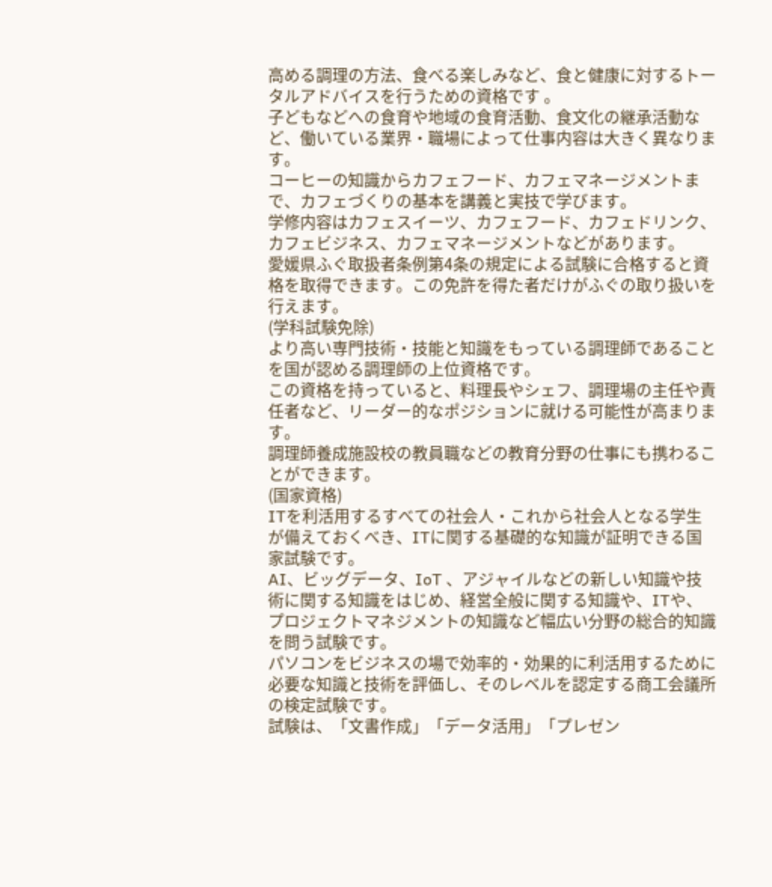高める調理の方法、食べる楽しみなど、食と健康に対するトータルアドバイスを行うための資格です 。
子どもなどへの食育や地域の食育活動、食文化の継承活動など、働いている業界・職場によって仕事内容は大きく異なります。
コーヒーの知識からカフェフード、カフェマネージメントまで、カフェづくりの基本を講義と実技で学びます。
学修内容はカフェスイーツ、カフェフード、カフェドリンク、カフェビジネス、カフェマネージメントなどがあります。
愛媛県ふぐ取扱者条例第4条の規定による試験に合格すると資格を取得できます。この免許を得た者だけがふぐの取り扱いを行えます。
(学科試験免除)
より高い専門技術・技能と知識をもっている調理師であることを国が認める調理師の上位資格です。
この資格を持っていると、料理長やシェフ、調理場の主任や責任者など、リーダー的なポジションに就ける可能性が高まります。
調理師養成施設校の教員職などの教育分野の仕事にも携わることができます。
(国家資格)
ITを利活用するすべての社会人・これから社会人となる学生が備えておくべき、ITに関する基礎的な知識が証明できる国家試験です。
AI、ビッグデータ、IoT 、アジャイルなどの新しい知識や技術に関する知識をはじめ、経営全般に関する知識や、ITや、プロジェクトマネジメントの知識など幅広い分野の総合的知識を問う試験です。
パソコンをビジネスの場で効率的・効果的に利活用するために必要な知識と技術を評価し、そのレベルを認定する商工会議所の検定試験です。
試験は、「文書作成」「データ活用」「プレゼン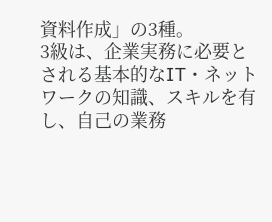資料作成」の3種。
3級は、企業実務に必要とされる基本的なIT・ネットワークの知識、スキルを有し、自己の業務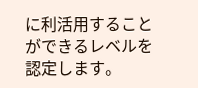に利活用することができるレベルを認定します。